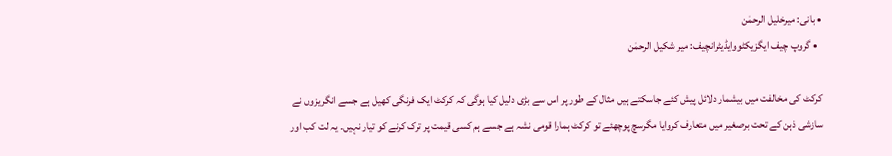• بانی: میرخلیل الرحمٰن
  • گروپ چیف ایگزیکٹووایڈیٹرانچیف: میر شکیل الرحمٰن

کرکٹ کی مخالفت میں بیشمار دلائل پیش کئے جاسکتے ہیں مثال کے طور پر اس سے بڑی دلیل کیا ہوگی کہ کرکٹ ایک فرنگی کھیل ہے جسے انگریزوں نے سازشی ذہن کے تحت برصغیر میں متعارف کروایا مگرسچ پوچھئے تو کرکٹ ہمارا قومی نشہ ہے جسے ہم کسی قیمت پر ترک کرنے کو تیار نہیں۔ یہ لت کب اور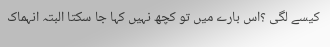کیسے لگی ؟اس بارے میں تو کچھ نہیں کہا جا سکتا البتہ انہماک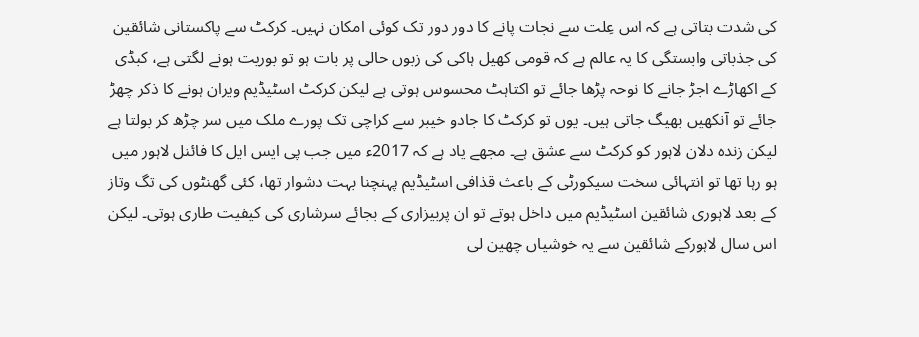کی شدت بتاتی ہے کہ اس عِلت سے نجات پانے کا دور دور تک کوئی امکان نہیں۔ کرکٹ سے پاکستانی شائقین کی جذباتی وابستگی کا یہ عالم ہے کہ قومی کھیل ہاکی کی زبوں حالی پر بات ہو تو بوریت ہونے لگتی ہے، کبڈی کے اکھاڑے اجڑ جانے کا نوحہ پڑھا جائے تو اکتاہٹ محسوس ہوتی ہے لیکن کرکٹ اسٹیڈیم ویران ہونے کا ذکر چھڑ جائے تو آنکھیں بھیگ جاتی ہیں۔ یوں تو کرکٹ کا جادو خیبر سے کراچی تک پورے ملک میں سر چڑھ کر بولتا ہے لیکن زندہ دلان لاہور کو کرکٹ سے عشق ہے۔ مجھے یاد ہے کہ 2017ء میں جب پی ایس ایل کا فائنل لاہور میں ہو رہا تھا تو انتہائی سخت سیکورٹی کے باعث قذافی اسٹیڈیم پہنچنا بہت دشوار تھا، کئی گھنٹوں کی تگ وتاز کے بعد لاہوری شائقین اسٹیڈیم میں داخل ہوتے تو ان پربیزاری کے بجائے سرشاری کی کیفیت طاری ہوتی۔ لیکن اس سال لاہورکے شائقین سے یہ خوشیاں چھین لی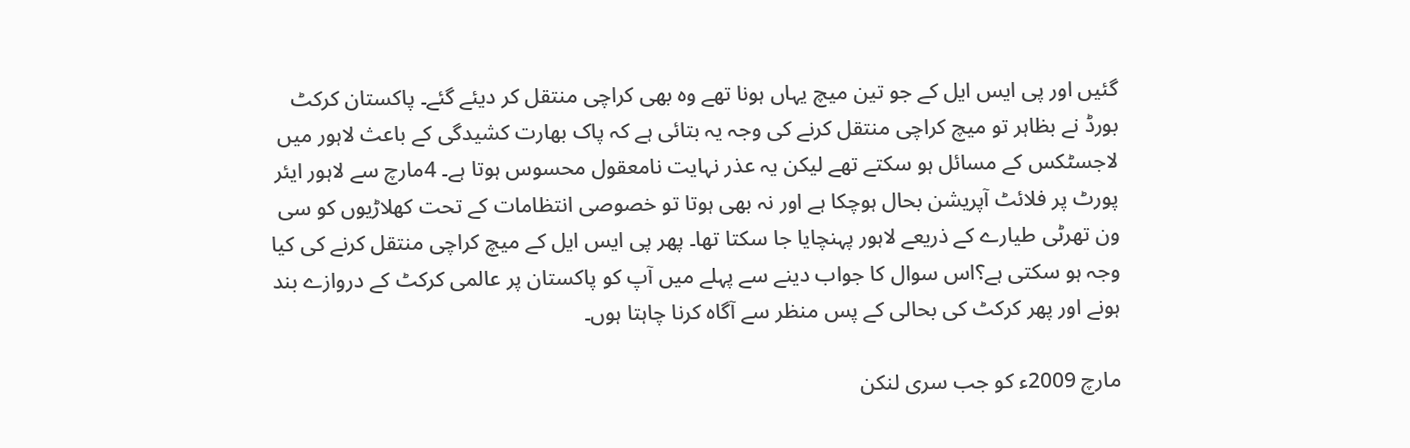گئیں اور پی ایس ایل کے جو تین میچ یہاں ہونا تھے وہ بھی کراچی منتقل کر دیئے گئے۔ پاکستان کرکٹ بورڈ نے بظاہر تو میچ کراچی منتقل کرنے کی وجہ یہ بتائی ہے کہ پاک بھارت کشیدگی کے باعث لاہور میں لاجسٹکس کے مسائل ہو سکتے تھے لیکن یہ عذر نہایت نامعقول محسوس ہوتا ہے۔ 4مارچ سے لاہور ایئر پورٹ پر فلائٹ آپریشن بحال ہوچکا ہے اور نہ بھی ہوتا تو خصوصی انتظامات کے تحت کھلاڑیوں کو سی ون تھرٹی طیارے کے ذریعے لاہور پہنچایا جا سکتا تھا۔ پھر پی ایس ایل کے میچ کراچی منتقل کرنے کی کیا وجہ ہو سکتی ہے؟اس سوال کا جواب دینے سے پہلے میں آپ کو پاکستان پر عالمی کرکٹ کے دروازے بند ہونے اور پھر کرکٹ کی بحالی کے پس منظر سے آگاہ کرنا چاہتا ہوں۔

مارچ 2009ء کو جب سری لنکن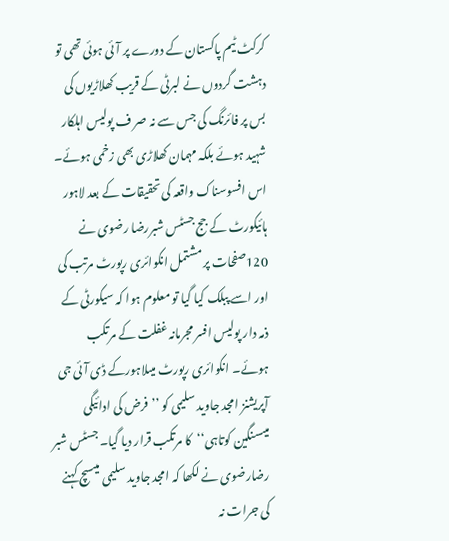کرکٹ ٹیم پاکستان کے دورے پر آئی ہوئی تھی تو دہشت گردوں نے لبرٹی کے قریب کھلاڑیوں کی بس پر فائرنگ کی جس سے نہ صر ف پولیس اہلکار شہید ہوئے بلکہ مہمان کھلاڑی بھی زخمی ہوئے۔ اس افسوسناک واقعہ کی تحقیقات کے بعد لاہور ہائیکورٹ کے جج جسٹس شبررضا رضوی نے 120صفحات پر مشتمل انکوائری رپورٹ مرتب کی اور اسے پبلک کیا گیا تو معلوم ہوا کہ سیکورٹی کے ذمہ دار پولیس افسر مجرمانہ غفلت کے مرتکب ہوئے۔ انکوائری رپورٹ میںلاہورکے ڈی آئی جی آپریشنز امجد جاوید سلیمی کو ’’فرض کی ادائیگی میںسنگین کوتاہی‘‘کا مرتکب قرار دیا گیا۔ جسٹس شبر رضارضوی نے لکھا کہ امجد جاوید سلیمی میںسچ کہنے کی جرات نہ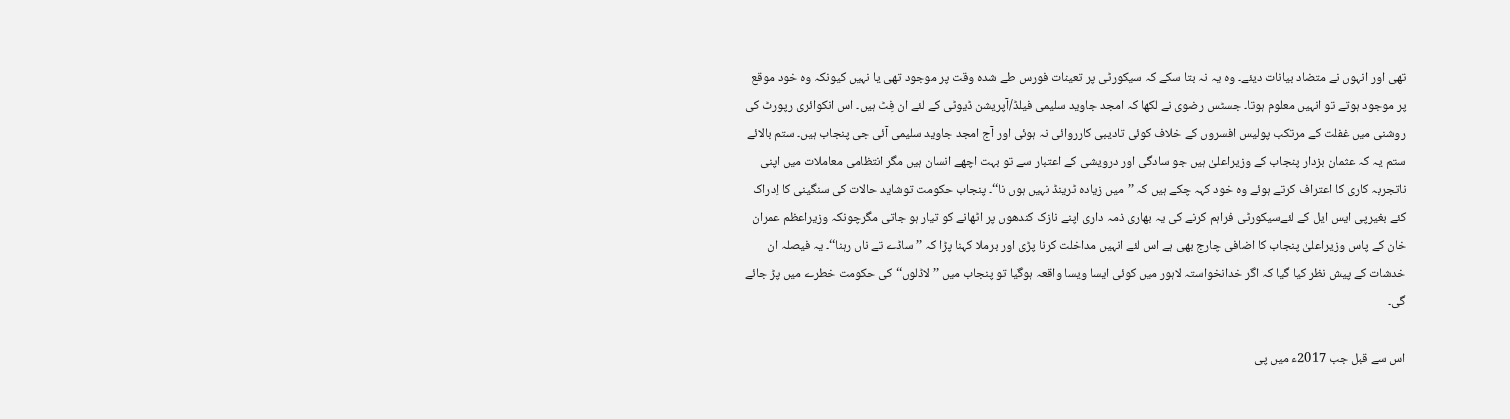تھی اور انہوں نے متضاد بیانات دیئے۔ وہ یہ نہ بتا سکے کہ سیکورٹی پر تعینات فورس طے شدہ وقت پر موجود تھی یا نہیں کیونکہ وہ خود موقع پر موجود ہوتے تو انہیں معلوم ہوتا۔ جسٹس رضوی نے لکھا کہ امجد جاوید سلیمی فیلڈ/آپریشن ڈیوٹی کے لئے ان فِٹ ہیں۔ اس انکوائری رپورٹ کی روشنی میں غفلت کے مرتکب پولیس افسروں کے خلاف کوئی تادیبی کارروائی نہ ہوئی اور آج امجد جاوید سلیمی آئی جی پنجاب ہیں۔ ستم بالائے ستم یہ کہ عثمان بزدار پنجاب کے وزیراعلیٰ ہیں جو سادگی اور درویشی کے اعتبار سے تو بہت اچھے انسان ہیں مگر انتظامی معاملات میں اپنی ناتجربہ کاری کا اعتراف کرتے ہوئے وہ خود کہہ چکے ہیں کہ ’’میں زیادہ ٹرینڈ نہیں ہوں نا‘‘۔ پنجاب حکومت توشاید حالات کی سنگینی کا اِدراک کئے بغیرپی ایس ایل کے لئےسیکورٹی فراہم کرنے کی یہ بھاری ذمہ داری اپنے نازک کندھوں پر اٹھانے کو تیار ہو جاتی مگرچونکہ وزیراعظم عمران خان کے پاس وزیراعلیٰ پنجاب کا اضافی چارج بھی ہے اس لئے انہیں مداخلت کرنا پڑی اور برملا کہنا پڑا کہ ’’ساڈے تے ناں رہنا‘‘۔ یہ فیصلہ ان خدشات کے پیش نظر کیا گیا کہ اگر خدانخواستہ لاہور میں کوئی ایسا ویسا واقعہ ہوگیا تو پنجاب میں ’’لاڈلوں‘‘کی حکومت خطرے میں پڑ جائے گی۔

اس سے قبل جب 2017ء میں پی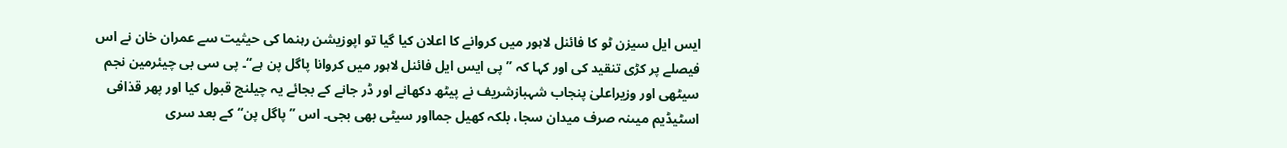ایس ایل سیزن ٹو کا فائنل لاہور میں کروانے کا اعلان کیا گیا تو اپوزیشن رہنما کی حیثیت سے عمران خان نے اس فیصلے پر کڑی تنقید کی اور کہا کہ ’’پی ایس ایل فائنل لاہور میں کروانا پاگل پن ہے‘‘۔ پی سی بی چیئرمین نجم سیٹھی اور وزیراعلیٰ پنجاب شہبازشریف نے پیٹھ دکھانے اور ڈر جانے کے بجائے یہ چیلنج قبول کیا اور پھر قذافی اسٹیڈیم میںنہ صرف میدان سجا، بلکہ کھیل جمااور سیٹی بھی بجی۔ اس ’’پاگل پن‘‘کے بعد سری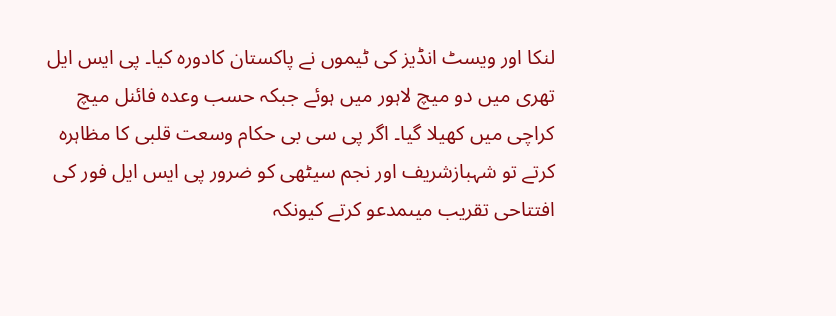لنکا اور ویسٹ انڈیز کی ٹیموں نے پاکستان کادورہ کیا۔ پی ایس ایل تھری میں دو میچ لاہور میں ہوئے جبکہ حسب وعدہ فائنل میچ کراچی میں کھیلا گیا۔ اگر پی سی بی حکام وسعت قلبی کا مظاہرہ کرتے تو شہبازشریف اور نجم سیٹھی کو ضرور پی ایس ایل فور کی افتتاحی تقریب میںمدعو کرتے کیونکہ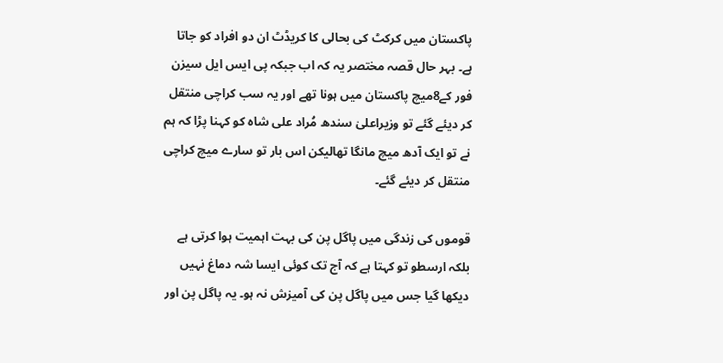پاکستان میں کرکٹ کی بحالی کا کریڈٹ ان دو افراد کو جاتا ہے۔ بہر حال قصہ مختصر یہ کہ اب جبکہ پی ایس ایل سیزن فور کے8میچ پاکستان میں ہونا تھے اور یہ سب کراچی منتقل کر دیئے گئے تو وزیراعلیٰ سندھ مُراد علی شاہ کو کہنا پڑا کہ ہم نے تو ایک آدھ میچ مانگا تھالیکن اس بار تو سارے میچ کراچی منتقل کر دیئے گئے۔

قوموں کی زندگی میں پاگل پن کی بہت اہمیت ہوا کرتی ہے بلکہ ارسطو تو کہتا ہے کہ آج تک کوئی ایسا شہ دماغ نہیں دیکھا گیا جس میں پاگل پن کی آمیزش نہ ہو۔ یہ پاگل پن اور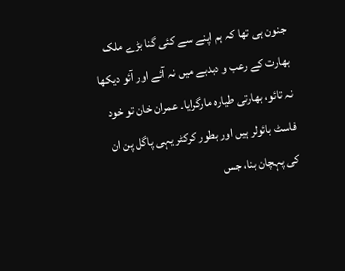جنون ہی تھا کہ ہم اپنے سے کئی گنا بڑے ملک بھارت کے رعب و دبدبے میں نہ آئے اور آئو دیکھا نہ تائو، بھارتی طیارہ مارگرایا۔ عمران خان تو خود فاسٹ بائولر ہیں اور بطور کرکٹر یہی پاگل پن ان کی پہچان بنا، جس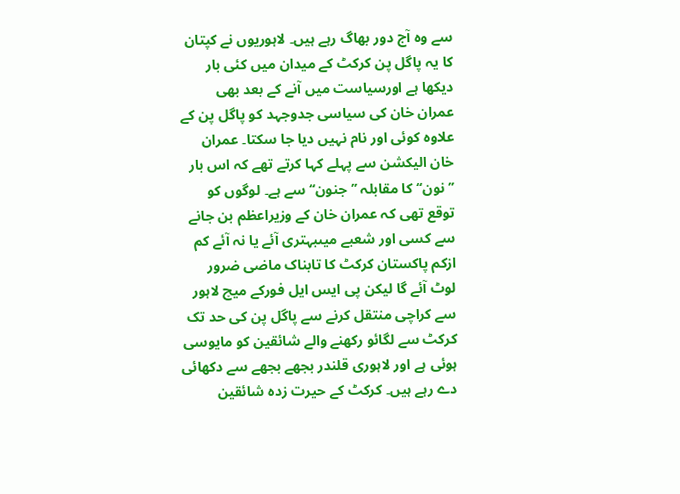سے وہ آج دور بھاگ رہے ہیں۔ لاہوریوں نے کپتان کا یہ پاگل پن کرکٹ کے میدان میں کئی بار دیکھا ہے اورسیاست میں آنے کے بعد بھی عمران خان کی سیاسی جدوجہد کو پاگل پن کے علاوہ کوئی اور نام نہیں دیا جا سکتا۔ عمران خان الیکشن سے پہلے کہا کرتے تھے کہ اس بار ’’نون‘‘کا مقابلہ ’’جنون‘‘ سے ہے۔ لوگوں کو توقع تھی کہ عمران خان کے وزیراعظم بن جانے سے کسی اور شعبے میںبہتری آئے یا نہ آئے کم ازکم پاکستان کرکٹ کا تابناک ماضی ضرور لوٹ آئے گا لیکن پی ایس ایل فورکے میچ لاہور سے کراچی منتقل کرنے سے پاگل پن کی حد تک کرکٹ سے لگائو رکھنے والے شائقین کو مایوسی ہوئی ہے اور لاہوری قلندر بجھے بجھے سے دکھائی دے رہے ہیں۔ کرکٹ کے حیرت زدہ شائقین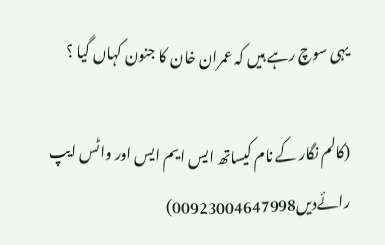یہی سوچ رہے ہیں کہ عمران خان کا جنون کہاں گیا ؟

(کالم نگار کے نام کیساتھ ایس ایم ایس اور واٹس ایپ رائےدیں00923004647998)